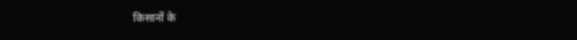किसानों के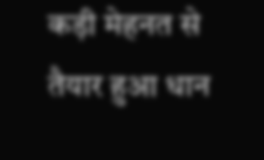कड़ी मेहनत से तैयार हुआ धान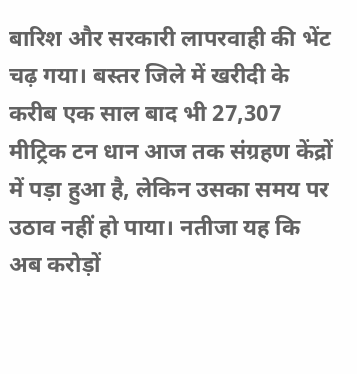बारिश और सरकारी लापरवाही की भेंट चढ़ गया। बस्तर जिले में खरीदी के करीब एक साल बाद भी 27,307 मीट्रिक टन धान आज तक संग्रहण केंद्रों में पड़ा हुआ है, लेकिन उसका समय पर उठाव नहीं हो पाया। नतीजा यह कि अब करोड़ों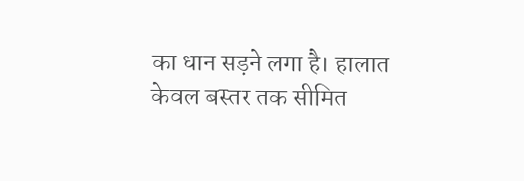का धान सड़ने लगा है। हालात केवल बस्तर तक सीमित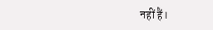नहीं हैं।